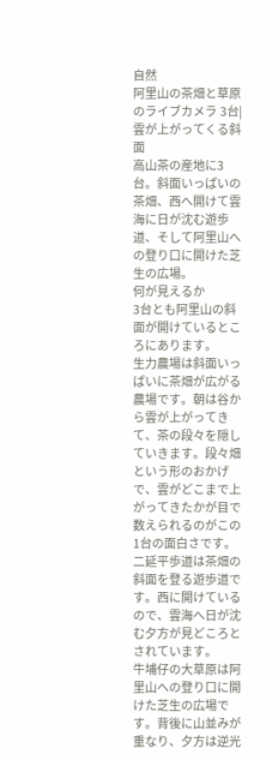自然
阿里山の茶畑と草原のライブカメラ 3台|雲が上がってくる斜面
高山茶の産地に3台。斜面いっぱいの茶畑、西へ開けて雲海に日が沈む遊歩道、そして阿里山への登り口に開けた芝生の広場。
何が見えるか
3台とも阿里山の斜面が開けているところにあります。
生力農場は斜面いっぱいに茶畑が広がる農場です。朝は谷から雲が上がってきて、茶の段々を隠していきます。段々畑という形のおかげで、雲がどこまで上がってきたかが目で数えられるのがこの1台の面白さです。
二延平歩道は茶畑の斜面を登る遊歩道です。西に開けているので、雲海へ日が沈む夕方が見どころとされています。
牛埔仔の大草原は阿里山への登り口に開けた芝生の広場です。背後に山並みが重なり、夕方は逆光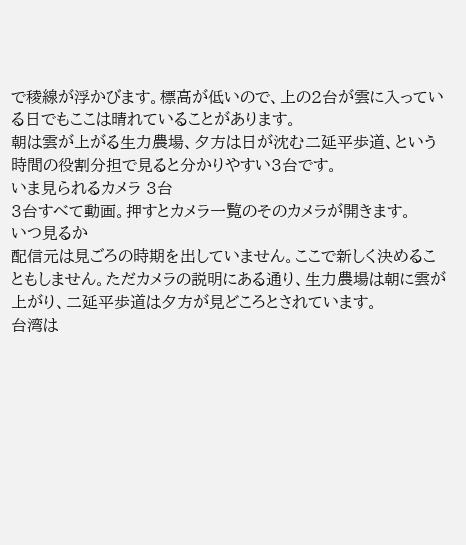で稜線が浮かびます。標高が低いので、上の2台が雲に入っている日でもここは晴れていることがあります。
朝は雲が上がる生力農場、夕方は日が沈む二延平歩道、という時間の役割分担で見ると分かりやすい3台です。
いま見られるカメラ 3台
3台すべて動画。押すとカメラ一覧のそのカメラが開きます。
いつ見るか
配信元は見ごろの時期を出していません。ここで新しく決めることもしません。ただカメラの説明にある通り、生力農場は朝に雲が上がり、二延平歩道は夕方が見どころとされています。
台湾は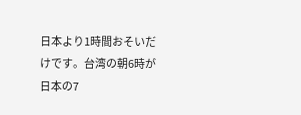日本より1時間おそいだけです。台湾の朝6時が日本の7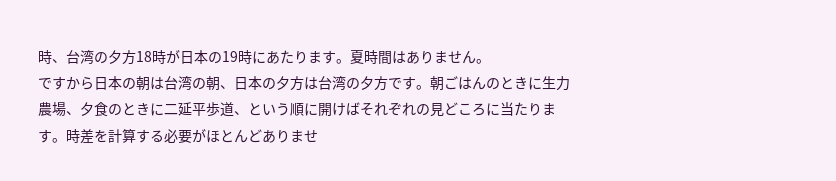時、台湾の夕方18時が日本の19時にあたります。夏時間はありません。
ですから日本の朝は台湾の朝、日本の夕方は台湾の夕方です。朝ごはんのときに生力農場、夕食のときに二延平歩道、という順に開けばそれぞれの見どころに当たります。時差を計算する必要がほとんどありませ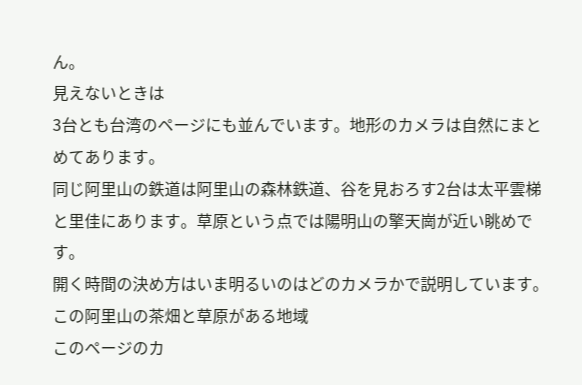ん。
見えないときは
3台とも台湾のページにも並んでいます。地形のカメラは自然にまとめてあります。
同じ阿里山の鉄道は阿里山の森林鉄道、谷を見おろす2台は太平雲梯と里佳にあります。草原という点では陽明山の擎天崗が近い眺めです。
開く時間の決め方はいま明るいのはどのカメラかで説明しています。
この阿里山の茶畑と草原がある地域
このページのカ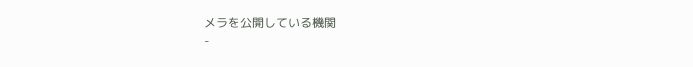メラを公開している機関
-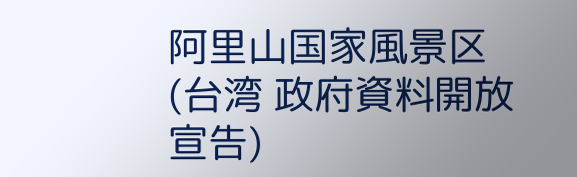阿里山国家風景区(台湾 政府資料開放宣告)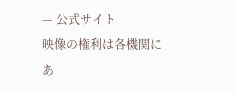— 公式サイト
映像の権利は各機関にあ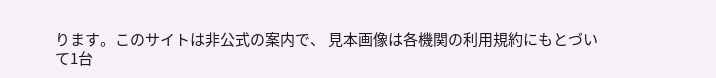ります。このサイトは非公式の案内で、 見本画像は各機関の利用規約にもとづいて1台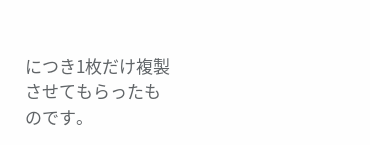につき1枚だけ複製させてもらったものです。